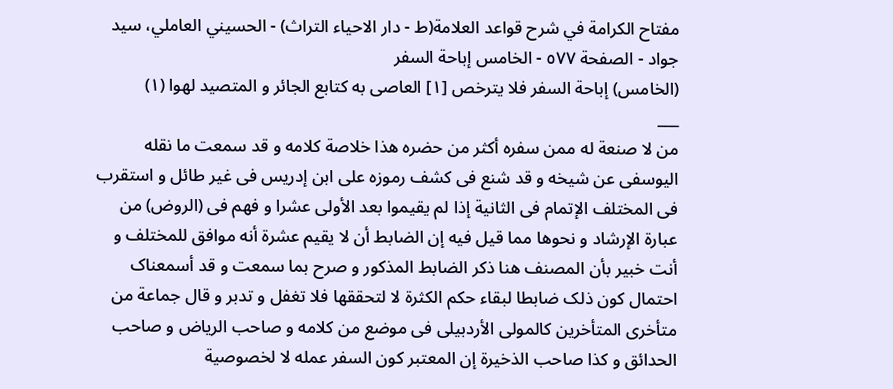مفتاح الکرامة في شرح قواعد العلامة(ط - دار الاحیاء التراث) - الحسیني العاملي، سید جواد - الصفحة ٥٧٧ - الخامس إباحة السفر
(الخامس) إباحة السفر فلا یترخص [١] العاصی به کتابع الجائر و المتصید لهوا (١)
___
من لا صنعة له ممن سفره أکثر من حضره هذا خلاصة کلامه و قد سمعت ما نقله الیوسفی عن شیخه و قد شنع فی کشف رموزه علی ابن إدریس فی غیر طائل و استقرب فی المختلف الإتمام فی الثانیة إذا لم یقیموا بعد الأولی عشرا و فهم فی (الروض) من عبارة الإرشاد و نحوها مما قیل فیه إن الضابط أن لا یقیم عشرة أنه موافق للمختلف و أنت خبیر بأن المصنف هنا ذکر الضابط المذکور و صرح بما سمعت و قد أسمعناک احتمال کون ذلک ضابطا لبقاء حکم الکثرة لا لتحققها فلا تغفل و تدبر و قال جماعة من متأخری المتأخرین کالمولی الأردبیلی فی موضع من کلامه و صاحب الریاض و صاحب الحدائق و کذا صاحب الذخیرة إن المعتبر کون السفر عمله لا لخصوصیة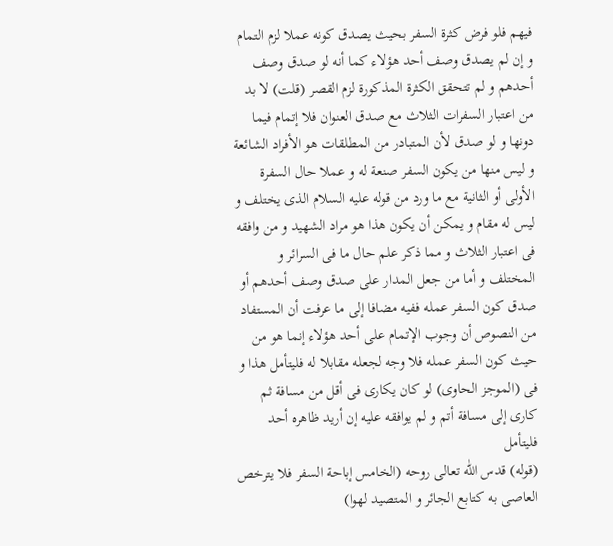فیهم فلو فرض کثرة السفر بحیث یصدق کونه عملا لزم التمام و إن لم یصدق وصف أحد هؤلاء کما أنه لو صدق وصف أحدهم و لم تتحقق الکثرة المذکورة لزم القصر (قلت) لا بد من اعتبار السفرات الثلاث مع صدق العنوان فلا إتمام فیما دونها و لو صدق لأن المتبادر من المطلقات هو الأفراد الشائعة و لیس منها من یکون السفر صنعة له و عملا حال السفرة الأولی أو الثانیة مع ما ورد من قوله علیه السلام الذی یختلف و لیس له مقام و یمکن أن یکون هذا هو مراد الشهید و من وافقه فی اعتبار الثلاث و مما ذکر علم حال ما فی السرائر و المختلف و أما من جعل المدار علی صدق وصف أحدهم أو صدق کون السفر عمله ففیه مضافا إلی ما عرفت أن المستفاد من النصوص أن وجوب الإتمام علی أحد هؤلاء إنما هو من حیث کون السفر عمله فلا وجه لجعله مقابلا له فلیتأمل هذا و فی (الموجز الحاوی) لو کان یکاری فی أقل من مسافة ثم کاری إلی مسافة أتم و لم یوافقه علیه إن أرید ظاهره أحد فلیتأمل
(قوله) قدس اللّٰه تعالی روحه (الخامس إباحة السفر فلا یترخص العاصی به کتابع الجائر و المتصید لهوا)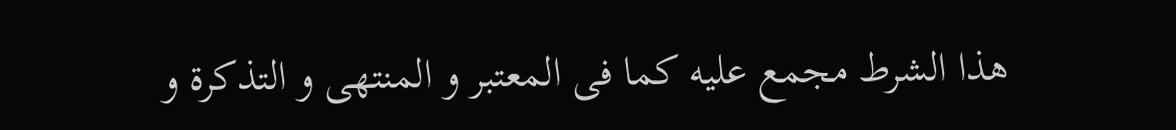هذا الشرط مجمع علیه کما فی المعتبر و المنتهی و التذکرة و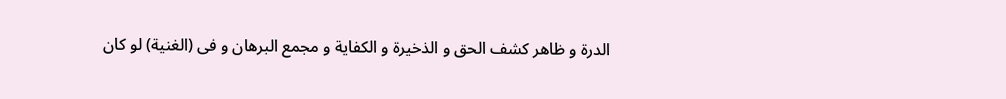الدرة و ظاهر کشف الحق و الذخیرة و الکفایة و مجمع البرهان و فی (الغنیة) لو کان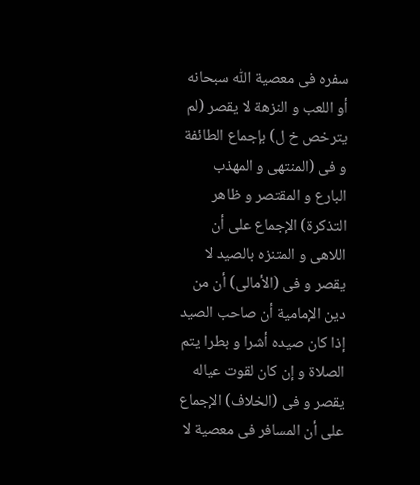سفره فی معصیة اللّٰه سبحانه أو اللعب و النزهة لا یقصر (لم یترخص خ ل) بإجماع الطائفة و فی (المنتهی و المهذب البارع و المقتصر و ظاهر التذکرة) الإجماع علی أن اللاهی و المتنزه بالصید لا یقصر و فی (الأمالی) أن من دین الإمامیة أن صاحب الصید إذا کان صیده أشرا و بطرا یتم الصلاة و إن کان لقوت عیاله یقصر و فی (الخلاف) الإجماع علی أن المسافر فی معصیة لا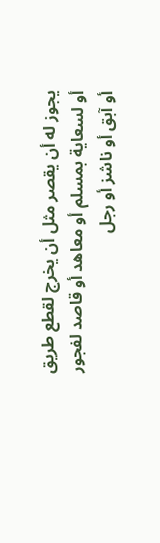یجوز له أن یقصر مثل أن یخرج لقطع طریق أو لسعایة بمسلم أو معاهد أو قاصد لفجور أو آبق أو ناشز أو رجل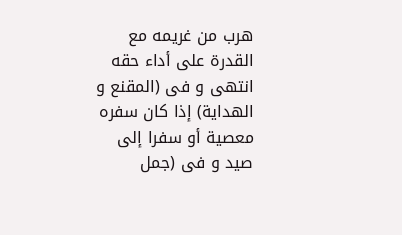هرب من غریمه مع القدرة علی أداء حقه انتهی و فی (المقنع و الهدایة) إذا کان سفره معصیة أو سفرا إلی صید و فی (جمل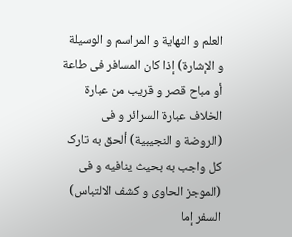العلم و النهایة و المراسم و الوسیلة و الإشارة) إذا کان المسافر فی طاعة أو مباح قصر و قریب من عبارة الخلاف عبارة السرائر و فی (الروضة و النجیبیة) ألحق به تارک کل واجب به بحیث ینافیه و فی (الموجز الحاوی و کشف الالتباس) السفر إما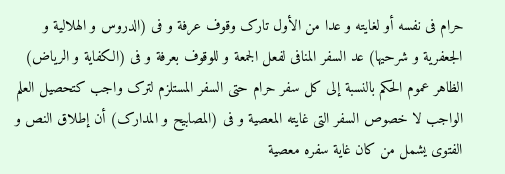حرام فی نفسه أو لغایته و عدا من الأول تارک وقوف عرفة و فی (الدروس و الهلالیة و الجعفریة و شرحیها) عد السفر المنافی لفعل الجمعة و للوقوف بعرفة و فی (الکفایة و الریاض) الظاهر عموم الحکم بالنسبة إلی کل سفر حرام حتی السفر المستلزم لترک واجب کتحصیل العلم الواجب لا خصوص السفر التی غایته المعصیة و فی (المصابیح و المدارک) أن إطلاق النص و الفتوی یشمل من کان غایة سفره معصیة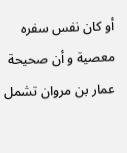أو کان نفس سفره معصیة و أن صحیحة عمار بن مروان تشمل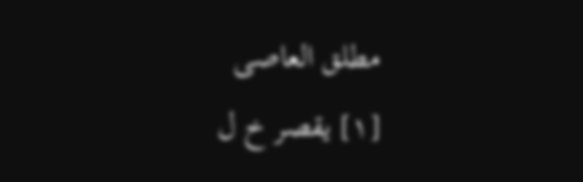مطلق العاصی
[١] یقصر خ ل